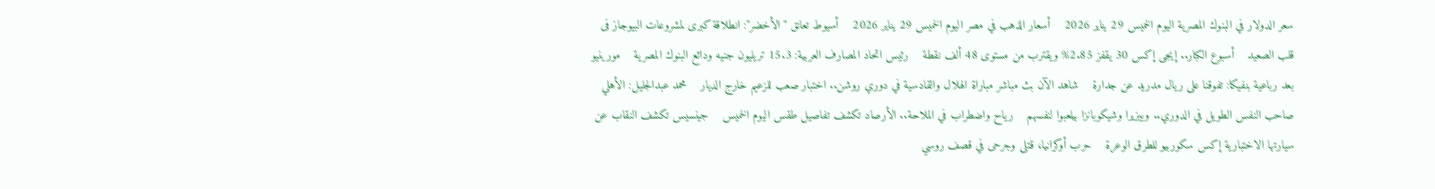سعر الدولار في البنوك المصرية اليوم الخميس 29 يناير 2026    أسعار الذهب في مصر اليوم الخميس 29 يناير 2026    أسيوط تعانق "الأخضر": انطلاقة كبرى لمشروعات البيوجاز فى قلب الصعيد    أسبوع الكبار.. إيجى إكس 30 يقفز 2.85% ويقترب من مستوى 48 ألف نقطة    رئيس اتحاد المصارف العربية: 15.3 تريليون جنيه ودائع البنوك المصرية    مورينيو بعد رباعية بنفيكا: تفوقنا على ريال مدريد عن جدارة    شاهد الآن بث مباشر مباراة الهلال والقادسية في دوري روشن.. اختبار صعب للزعيم خارج الديار    محمد عبدالجليل: الأهلي صاحب النفس الطويل في الدوري.. وبيزيرا وشيكوبانزا بيلعبوا لنفسهم    رياح واضطراب في الملاحة.. الأرصاد تكشف تفاصيل طقس اليوم الخميس    جينسيس تكشف النقاب عن سيارتها الاختبارية إكس سكوربيو للطرق الوعرة    حرب أوكرانيا، قتلى وجرحى في قصف روسي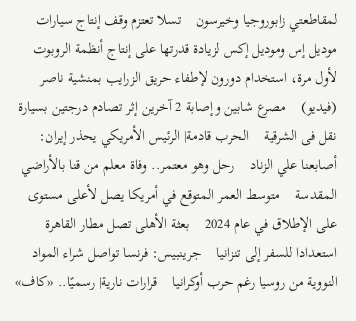لمقاطعتي زابوروجيا وخيرسون    تسلا تعتزم وقف إنتاج سيارات موديل إس وموديل إكس لزيادة قدرتها على إنتاج أنظمة الروبوت    لأول مرة، استخدام دورون لإطفاء حريق الزرايب بمنشية ناصر (فيديو)    مصرع شابين وإصابة 2 آخرين إثر تصادم درجتين بسيارة نقل فى الشرقية    الحرب قادمة| الرئيس الأمريكي يحذر إيران: أصابعنا علي الزناد    رحل وهو معتمر.. وفاة معلم من قنا بالأراضي المقدسة    متوسط العمر المتوقع في أمريكا يصل لأعلى مستوى على الإطلاق في عام 2024    بعثة الأهلى تصل مطار القاهرة استعدادا للسفر إلى تنزانيا    جرينبيس: فرنسا تواصل شراء المواد النووية من روسيا رغم حرب أوكرانيا    قرارات نارية| رسميًا.. «كاف»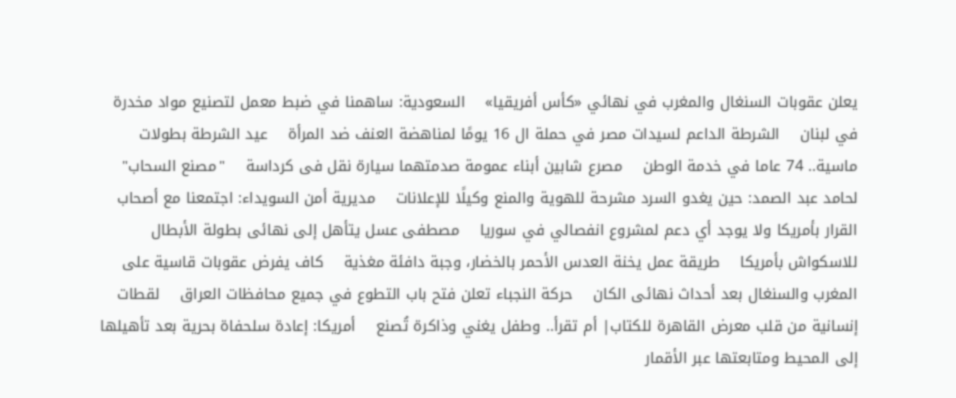يعلن عقوبات السنغال والمغرب في نهائي «كأس أفريقيا»    السعودية: ساهمنا في ضبط معمل لتصنيع مواد مخدرة في لبنان    الشرطة الداعم لسيدات مصر في حملة ال 16 يومًا لمناهضة العنف ضد المرأة    عيد الشرطة بطولات ماسية.. 74 عاما في خدمة الوطن    مصرع شابين أبناء عمومة صدمتهما سيارة نقل فى كرداسة    "مصنع السحاب" لحامد عبد الصمد: حين يغدو السرد مشرحة للهوية والمنع وكيلًا للإعلانات    مديرية أمن السويداء: اجتمعنا مع أصحاب القرار بأمريكا ولا يوجد أي دعم لمشروع انفصالي في سوريا    مصطفى عسل يتأهل إلى نهائى بطولة الأبطال للاسكواش بأمريكا    طريقة عمل يخنة العدس الأحمر بالخضار، وجبة دافئة مغذية    كاف يفرض عقوبات قاسية على المغرب والسنغال بعد أحداث نهائى الكان    حركة النجباء تعلن فتح باب التطوع في جميع محافظات العراق    لقطات إنسانية من قلب معرض القاهرة للكتاب| أم تقرأ.. وطفل يغني وذاكرة تُصنع    أمريكا: إعادة سلحفاة بحرية بعد تأهيلها إلى المحيط ومتابعتها عبر الأقمار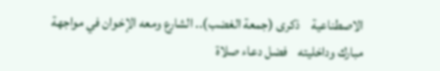الاصطناعية    ذكرى (جمعة الغضب).. الشارع ومعه الإخوان في مواجهة مبارك وداخليته    فضل دعاء صلاة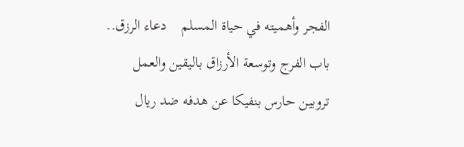الفجر وأهميته في حياة المسلم    دعاء الرزق.. باب الفرج وتوسعة الأرزاق باليقين والعمل    تروبين حارس بنفيكا عن هدفه ضد ريال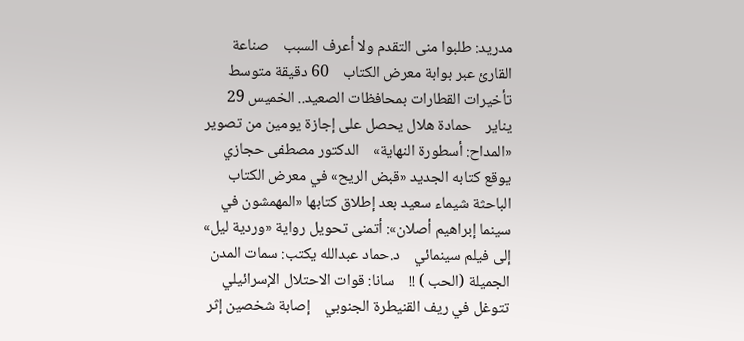مدريد: طلبوا منى التقدم ولا أعرف السبب    صناعة القارئ عبر بوابة معرض الكتاب    60 دقيقة متوسط تأخيرات القطارات بمحافظات الصعيد.. الخميس 29 يناير    حمادة هلال يحصل على إجازة يومين من تصوير «المداح: أسطورة النهاية»    الدكتور مصطفى حجازي يوقع كتابه الجديد «قبض الريح» في معرض الكتاب    الباحثة شيماء سعيد بعد إطلاق كتابها «المهمشون في سينما إبراهيم أصلان»: أتمنى تحويل رواية «وردية ليل» إلى فيلم سينمائي    د.حماد عبدالله يكتب: سمات المدن الجميلة (الحب ) !!    سانا: قوات الاحتلال الإسرائيلي تتوغل في ريف القنيطرة الجنوبي    إصابة شخصين إثر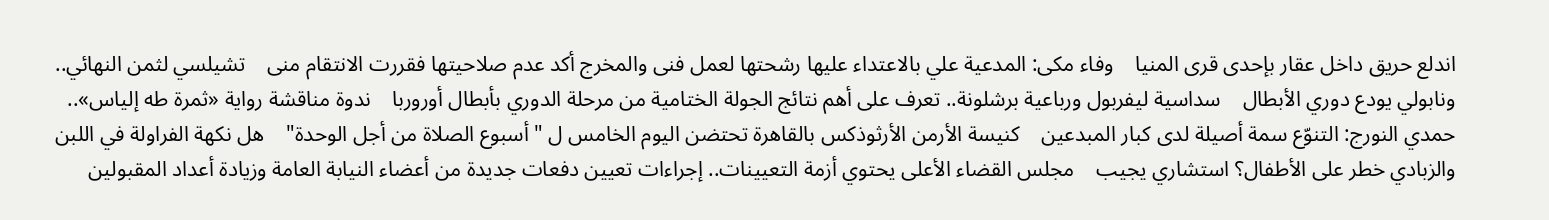اندلع حريق داخل عقار بإحدى قرى المنيا    وفاء مكى: المدعية علي بالاعتداء عليها رشحتها لعمل فنى والمخرج أكد عدم صلاحيتها فقررت الانتقام منى    تشيلسي لثمن النهائي.. ونابولي يودع دوري الأبطال    سداسية ليفربول ورباعية برشلونة.. تعرف على أهم نتائج الجولة الختامية من مرحلة الدوري بأبطال أوروربا    ندوة مناقشة رواية «ثمرة طه إلياس».. حمدي النورج: التنوّع سمة أصيلة لدى كبار المبدعين    كنيسة الأرمن الأرثوذكس بالقاهرة تحتضن اليوم الخامس ل "أسبوع الصلاة من أجل الوحدة"    هل نكهة الفراولة في اللبن والزبادي خطر على الأطفال؟ استشاري يجيب    مجلس القضاء الأعلى يحتوي أزمة التعيينات.. إجراءات تعيين دفعات جديدة من أعضاء النيابة العامة وزيادة أعداد المقبولين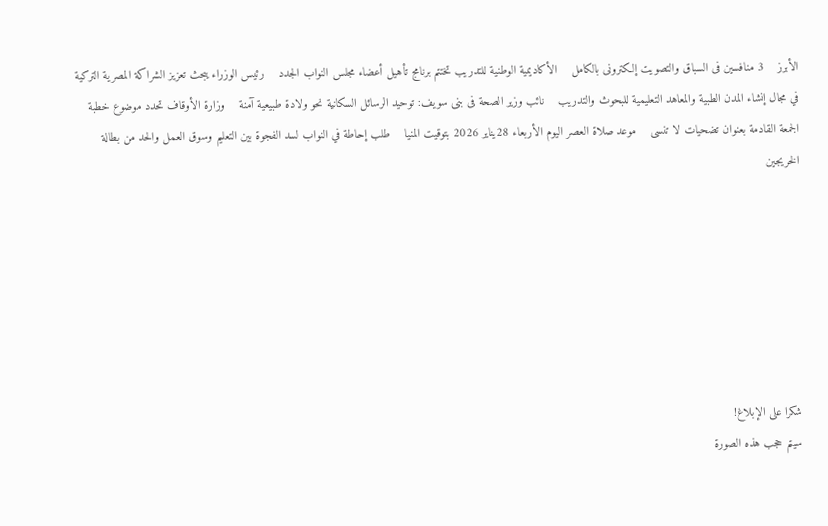الأبرز    3 منافسين فى السباق والتصويت إلكترونى بالكامل    الأكاديمية الوطنية للتدريب تختتم برنامج تأهيل أعضاء مجلس النواب الجدد    رئيس الوزراء يبحث تعزيز الشراكة المصرية التركية في مجال إنشاء المدن الطبية والمعاهد التعليمية للبحوث والتدريب    نائب وزير الصحة فى بنى سويف: توحيد الرسائل السكانية نحو ولادة طبيعية آمنة    وزارة الأوقاف تحدد موضوع خطبة الجمعة القادمة بعنوان تضحيات لا تنسى    موعد صلاة العصر اليوم الأربعاء 28يناير 2026 بتوقيت المنيا    طلب إحاطة في النواب لسد الفجوة بين التعليم وسوق العمل والحد من بطالة الخريجين







شكرا على الإبلاغ!
سيتم حجب هذه الصورة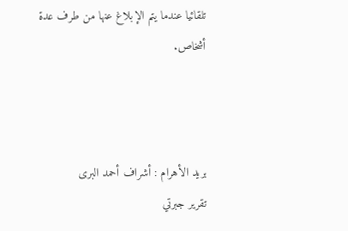تلقائيا عندما يتم الإبلاغ عنها من طرف عدة أشخاص.



بريد الأهرام : أشراف أحمد البرى
تقرير جبرتي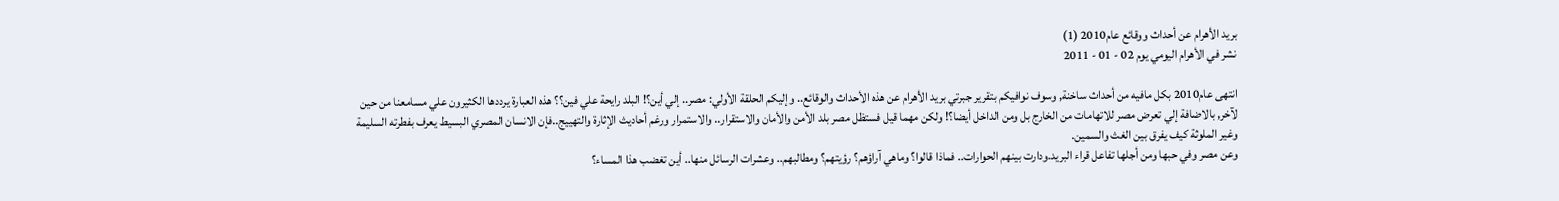بريد الأهرام عن أحداث ووقائع عام2010 (1)
نشر في الأهرام اليومي يوم 02 - 01 - 2011

انتهى عام2010 بكل مافيه من أحداث ساخنة, وسوف نوافيكم بتقرير جبرتي بريد الأهرام عن هذه الأحداث والوقائع.. وإليكم الحلقة الأولي: مصر.. إلي أين؟! البلد رايحة علي فين؟؟ هذه العبارة يرددها الكثيرون علي مسامعنا من حين لآخر, بالاضافة إلي تعرض مصر للاتهامات من الخارج بل ومن الداخل أيضا؟! ولكن مهما قيل فستظل مصر بلد الأمن والأمان والاستقرار.. والاستمرار ورغم أحاديث الإثارة والتهييج..فإن الانسان المصري البسيط يعرف بفطرته السليمة وغير الملوثة كيف يفرق بين الغث والسمين.
وعن مصر وفي حبها ومن أجلها تفاعل قراء البريد.ودارت بينهم الحوارات.. فماذا قالوا؟ وماهي آراؤهم؟ رؤيتهم؟ ومطالبهم.. وعشرات الرسائل منها.. أين تغضب هذا المساء؟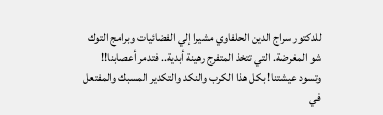للدكتور سراج الدين الحلفاوي مشيرا إلي الفضائيات وبرامج التوك شو المغرضة. التي تتخذ المتفرج رهينة أبدية.. فتدمر أعصابنا!! وتسود عيشتنا! بكل هذا الكرب والنكد والتكدير المسبك والمفتعل في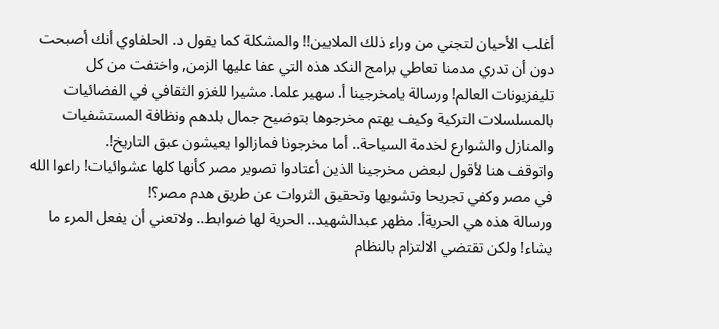أغلب الأحيان لتجني من وراء ذلك الملايين!! والمشكلة كما يقول د. الحلفاوي أنك أصبحت دون أن تدري مدمنا تعاطي برامج النكد هذه التي عفا عليها الزمن, واختفت من كل تليفزيونات العالم! ورسالة يامخرجينا أ. سهير علما. مشيرا للغزو الثقافي في الفضائيات بالمسلسلات التركية وكيف يهتم مخرجوها بتوضيح جمال بلدهم ونظافة المستشفيات والمنازل والشوارع لخدمة السياحة.. أما مخرجونا فمازالوا يعيشون عبق التاريخ!.
واتوقف هنا لأقول لبعض مخرجينا الذين أعتادوا تصوير مصر كأنها كلها عشوائيات! راعوا الله في مصر وكفي تجريحا وتشويها وتحقيق الثروات عن طريق هدم مصر؟!
ورسالة هذه هي الحريةأ. مظهر عبدالشهيد.. الحرية لها ضوابط.. ولاتعني أن يفعل المرء ما يشاء! ولكن تقتضي الالتزام بالنظام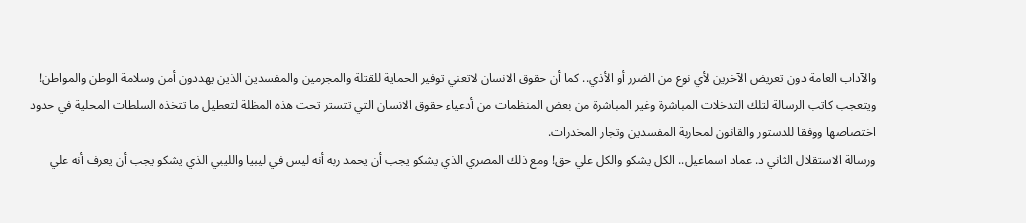والآداب العامة دون تعريض الآخرين لأي نوع من الضرر أو الأذي.. كما أن حقوق الانسان لاتعني توفير الحماية للقتلة والمجرمين والمفسدين الذين يهددون أمن وسلامة الوطن والمواطن! ويتعجب كاتب الرسالة لتلك التدخلات المباشرة وغير المباشرة من بعض المنظمات من أدعياء حقوق الانسان التي تتستر تحت هذه المظلة لتعطيل ما تتخذه السلطات المحلية في حدود اختصاصها ووفقا للدستور والقانون لمحاربة المفسدين وتجار المخدرات.
ورسالة الاستقلال الثاني د. عماد اسماعيل.. الكل يشكو والكل علي حق! ومع ذلك المصري الذي يشكو يجب أن يحمد ربه أنه ليس في ليبيا والليبي الذي يشكو يجب أن يعرف أنه علي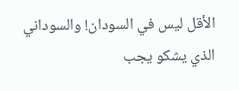الأقل ليس في السودان! والسوداني الذي يشكو يجب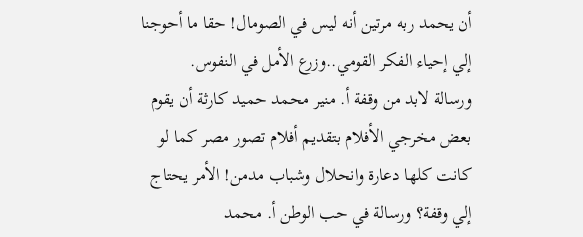أن يحمد ربه مرتين أنه ليس في الصومال! حقا ما أحوجنا إلي إحياء الفكر القومي..وزرع الأمل في النفوس.
ورسالة لابد من وقفة أ. منير محمد حميد كارثة أن يقوم بعض مخرجي الأفلام بتقديم أفلام تصور مصر كما لو كانت كلها دعارة وانحلال وشباب مدمن! الأمر يحتاج إلي وقفة؟ ورسالة في حب الوطن أ. محمد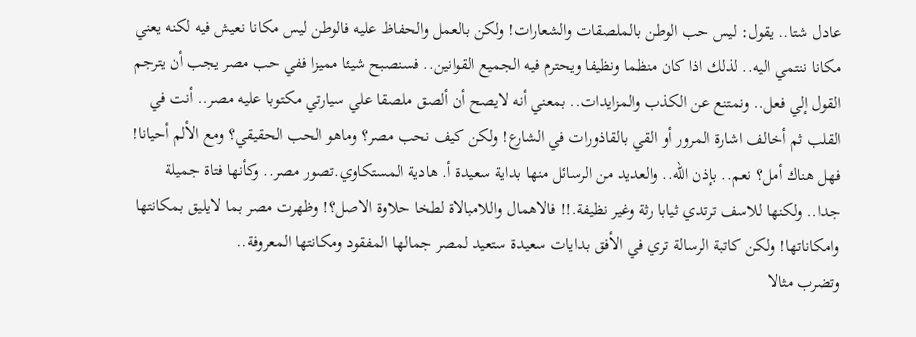عادل شتا.. يقول: ليس حب الوطن بالملصقات والشعارات! ولكن بالعمل والحفاظ عليه فالوطن ليس مكانا نعيش فيه لكنه يعني مكانا ننتمي اليه.. لذلك اذا كان منظما ونظيفا ويحترم فيه الجميع القوانين.. فسنصبح شيئا مميزا ففي حب مصر يجب أن يترجم القول إلي فعل.. ونمتنع عن الكذب والمزايدات.. بمعني أنه لايصح أن ألصق ملصقا علي سيارتي مكتوبا عليه مصر.. أنت في القلب ثم أخالف اشارة المرور أو القي بالقاذورات في الشارع! ولكن كيف نحب مصر؟ وماهو الحب الحقيقي؟ ومع الألم أحيانا! فهل هناك أمل؟ نعم.. بإذن الله.. والعديد من الرسائل منها بداية سعيدة أ. هادية المستكاوي.تصور مصر.. وكأنها فتاة جميلة جدا.. ولكنها للاسف ترتدي ثيابا رثة وغير نظيفة.!! فالاهمال واللامبالاة لطخا حلاوة الاصل؟! وظهرت مصر بما لايليق بمكانتها وامكاناتها! ولكن كاتبة الرسالة تري في الأفق بدايات سعيدة ستعيد لمصر جمالها المفقود ومكانتها المعروفة..
وتضرب مثالا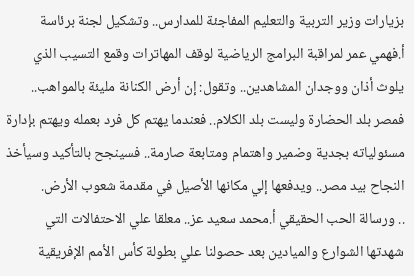بزيارات وزير التربية والتعليم المفاجئة للمدارس.. وتشكيل لجنة برئاسة أ.فهمي عمر لمراقبة البرامج الرياضية لوقف المهاترات وقمع التسيب الذي يلوث أذان ووجدان المشاهدين.. وتقول: إن أرض الكنانة مليئة بالمواهب.. فمصر بلد الحضارة وليست بلد الكلام.. فعندما يهتم كل فرد بعمله ويهتم بإدارة مسئولياته بجدية وضمير واهتمام ومتابعة صارمة.. فسينجح بالتأكيد وسيأخذ النجاح بيد مصر.. ويدفعها إلي مكانها الأصيل في مقدمة شعوب الأرض.
.. ورسالة الحب الحقيقي أ.محمد سعيد عز.. معلقا علي الاحتفالات التي شهدتها الشوارع والميادين بعد حصولنا علي بطولة كأس الأمم الإفريقية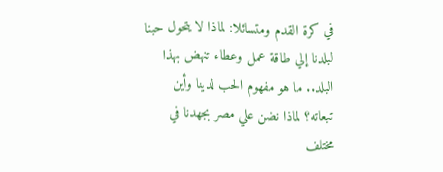في كرة القدم ومتسائلا: لماذا لا يتحول حبنا لبلدنا إلي طاقة عمل وعطاء تنهض بهذا البلد.. ما هو مفهوم الحب لدينا وأين تبعاته؟ لماذا نضن علي مصر بجهدنا في مختلف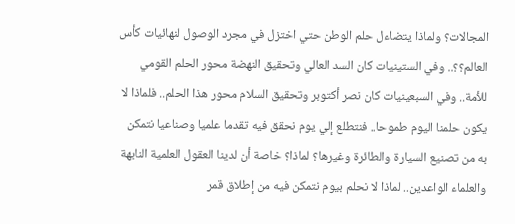المجالات؟ ولماذا يتضاءل حلم الوطن حتي اختزل في مجرد الوصول لنهائيات كأس العالم؟؟.. وفي الستينيات كان السد العالي وتحقيق النهضة محور الحلم القومي للأمة.. وفي السبعينيات كان نصر أكتوبر وتحقيق السلام محور هذا الحلم.. فلماذا لا يكون حلمنا اليوم طموحا.. فنتطلع إلي يوم نحقق فيه تقدما علميا وصناعيا نتمكن به من تصنيع السيارة والطائرة وغيرها؟ لماذا؟ خاصة أن لدينا العقول العلمية النابهة والعلماء الواعدين.. لماذا لا نحلم بيوم نتمكن فيه من إطلاق قمر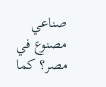صناعي مصنوع في مصر؟ كما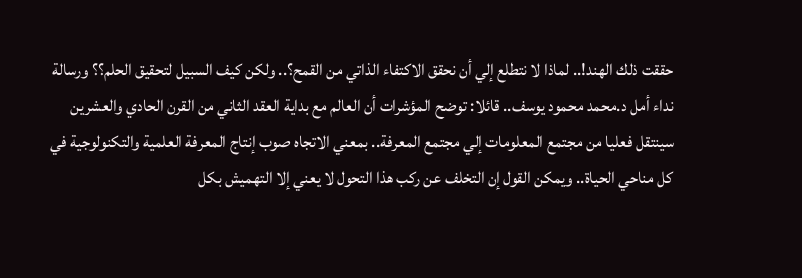حققت ذلك الهند!.. لماذا لا نتطلع إلي أن نحقق الاكتفاء الذاتي من القمح؟.. ولكن كيف السبيل لتحقيق الحلم؟؟ ورسالة نداء أمل د.محمد محمود يوسف.. قائلا: توضح المؤشرات أن العالم مع بداية العقد الثاني من القرن الحادي والعشرين سينتقل فعليا من مجتمع المعلومات إلي مجتمع المعرفة.. بمعني الاتجاه صوب إنتاج المعرفة العلمية والتكنولوجية في كل مناحي الحياة.. ويمكن القول إن التخلف عن ركب هذا التحول لا يعني إلا التهميش بكل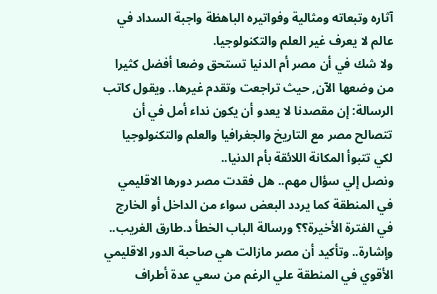آثاره وتبعاته ومثالية وفواتيره الباهظة واجبة السداد في عالم لا يعرف غير العلم والتكنولوجيا.
ولا شك في أن مصر أم الدنيا تستحق وضعا أفضل كثيرا من وضعها الآن, حيث تراجعت وتقدم غيرها.. ويقول كاتب الرسالة: إن مقصدنا لا يعدو أن يكون نداء أمل في أن تتصالح مصر مع التاريخ والجغرافيا والعلم والتكنولوجيا لكي تتبوأ المكانة اللائقة بأم الدنيا..
ونصل إلي سؤال مهم.. هل فقدت مصر دورها الاقليمي في المنطقة كما يردد البعض سواء من الداخل أو الخارج في الفترة الأخيرة؟؟ ورسالة الباب الخطأ د.طارق الغريب.. وإشارة.. وتأكيد أن مصر مازالت هي صاحبة الدور الاقليمي الأقوي في المنطقة علي الرغم من سعي عدة أطراف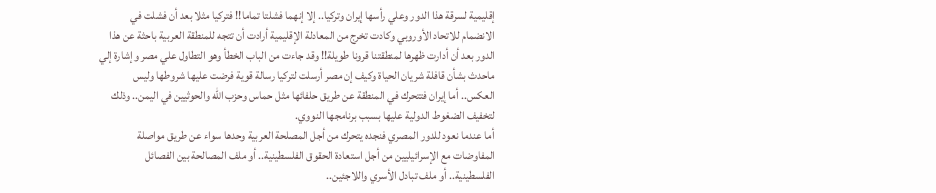إقليمية لسرقة هذا الدور وعلي رأسها إيران وتركيا.. إلا إنهما فشلتا تماما!! فتركيا مثلا بعد أن فشلت في الانضمام للاتحاد الأوروبي وكادت تخرج من المعادلة الإقليمية أرادت أن تتجه للمنطقة العربية باحثة عن هذا الدور بعد أن أدارت ظهرها لمنطقتنا قرونا طويلة!! وقد جاءت من الباب الخطأ وهو التطاول علي مصر وإشارة إلي ماحدث بشأن قافلة شريان الحياة وكيف إن مصر أرسلت لتركيا رسالة قوية فرضت عليها شروطها وليس العكس.. أما إيران فتتحرك في المنطقة عن طريق حلفائها مثل حماس وحزب الله والحوثيين في اليمن.. وذلك لتخفيف الضغوط الدولية عليها بسبب برنامجها النووي.
أما عندما نعود للدور المصري فنجده يتحرك من أجل المصلحة العربية وحدها سواء عن طريق مواصلة المفاوضات مع الإسرائيليين من أجل استعادة الحقوق الفلسطينية.. أو ملف المصالحة بين الفصائل الفلسطينية.. أو ملف تبادل الأسري واللاجئين..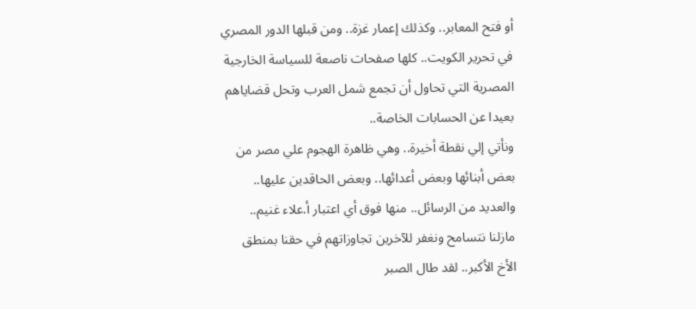أو فتح المعابر.. وكذلك إعمار غزة.. ومن قبلها الدور المصري في تحرير الكويت.. كلها صفحات ناصعة للسياسة الخارجية المصرية التي تحاول أن تجمع شمل العرب وتحل قضاياهم بعيدا عن الحسابات الخاصة..
ونأتي إلي نقطة أخيرة.. وهي ظاهرة الهجوم علي مصر من بعض أبنائها وبعض أعدائها.. وبعض الحاقدين عليها.. والعديد من الرسائل.. منها فوق أي اعتبار أ.علاء غنيم.. مازلنا نتسامح ونغفر للآخرين تجاوزاتهم في حقنا بمنطق الأخ الأكبر.. لقد طال الصبر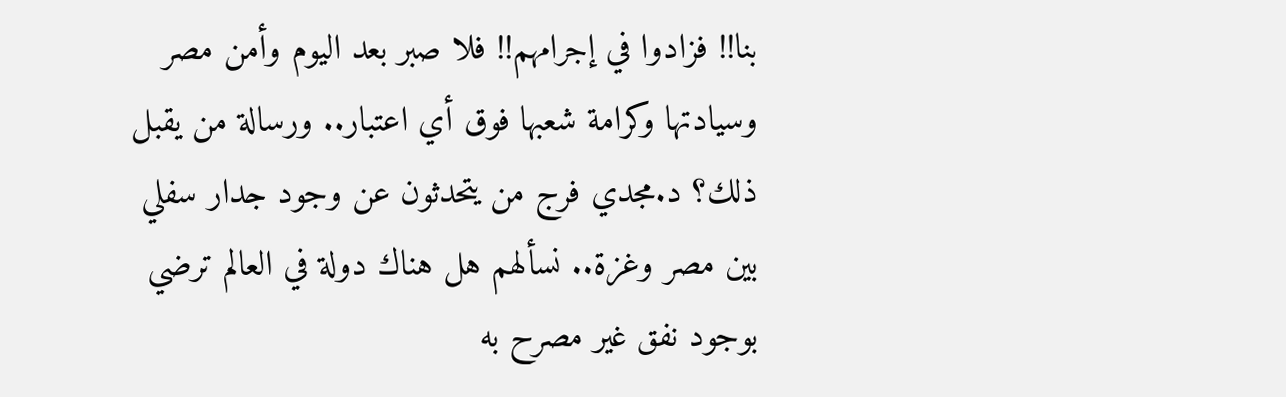بنا!! فزادوا في إجرامهم!! فلا صبر بعد اليوم وأمن مصر وسيادتها وكرامة شعبها فوق أي اعتبار.. ورسالة من يقبل ذلك؟ د.مجدي فرج من يتحدثون عن وجود جدار سفلي بين مصر وغزة.. نسألهم هل هناك دولة في العالم ترضي بوجود نفق غير مصرح به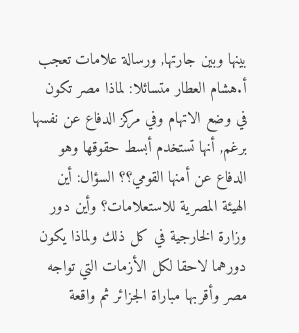بينها وبين جارتها, ورسالة علامات تعجب أ.هشام العطار متسائلا: لماذا مصر تكون في وضع الاتهام وفي مركز الدفاع عن نفسها برغم, أنها تستخدم أبسط حقوقها وهو الدفاع عن أمنها القومي؟؟ السؤال: أين الهيئة المصرية للاستعلامات؟ وأين دور وزارة الخارجية في كل ذلك ولماذا يكون دورهما لاحقا لكل الأزمات التي تواجه مصر وأقربها مباراة الجزائر ثم واقعة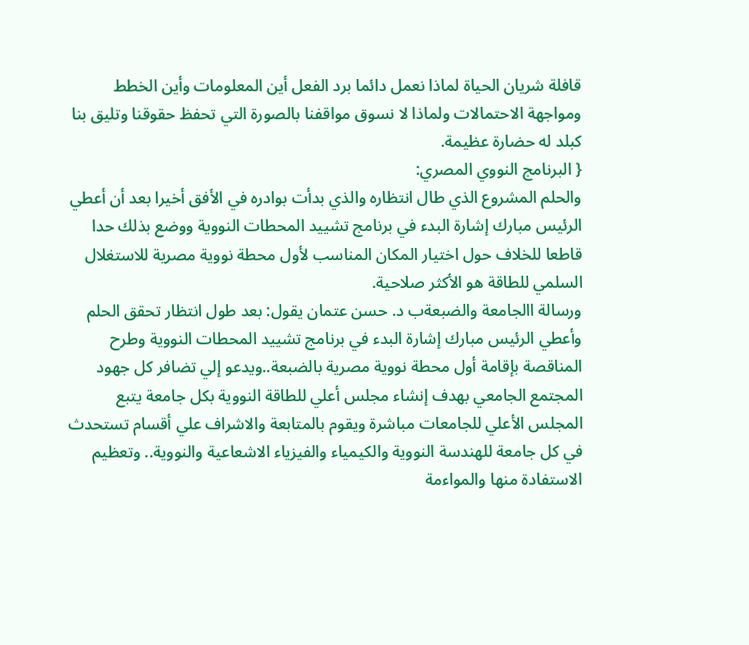قافلة شريان الحياة لماذا نعمل دائما برد الفعل أين المعلومات وأين الخطط ومواجهة الاحتمالات ولماذا لا نسوق مواقفنا بالصورة التي تحفظ حقوقنا وتليق بنا كبلد له حضارة عظيمة.
{ البرنامج النووي المصري:
والحلم المشروع الذي طال انتظاره والذي بدأت بوادره في الأفق أخيرا بعد أن أعطي الرئيس مبارك إشارة البدء في برنامج تشييد المحطات النووية ووضع بذلك حدا قاطعا للخلاف حول اختيار المكان المناسب لأول محطة نووية مصرية للاستغلال السلمي للطاقة هو الأكثر صلاحية.
ورسالة االجامعة والضبعةب د. حسن عتمان يقول: بعد طول انتظار تحقق الحلم وأعطي الرئيس مبارك إشارة البدء في برنامج تشييد المحطات النووية وطرح المناقصة بإقامة أول محطة نووية مصرية بالضبعة..ويدعو إلي تضافر كل جهود المجتمع الجامعي بهدف إنشاء مجلس أعلي للطاقة النووية بكل جامعة يتبع المجلس الأعلي للجامعات مباشرة ويقوم بالمتابعة والاشراف علي أقسام تستحدث في كل جامعة للهندسة النووية والكيمياء والفيزياء الاشعاعية والنووية.. وتعظيم الاستفادة منها والمواءمة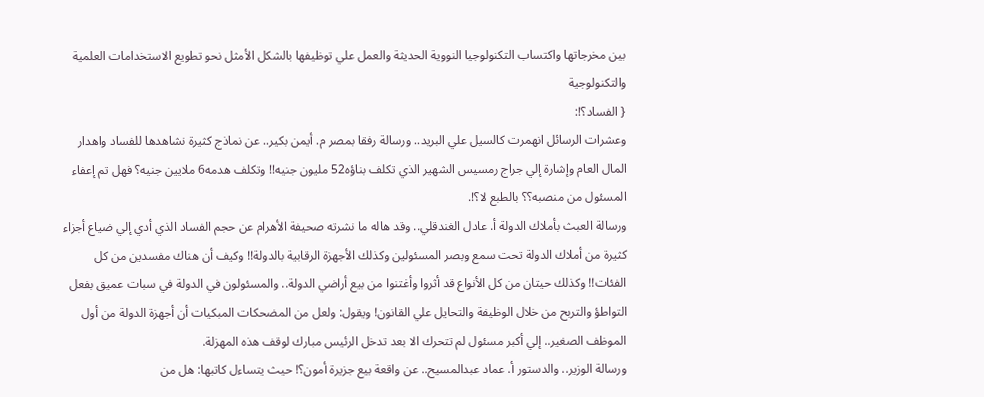بين مخرجاتها واكتساب التكنولوجيا النووية الحديثة والعمل علي توظيفها بالشكل الأمثل نحو تطويع الاستخدامات العلمية والتكنولوجية
{ الفساد؟!:
وعشرات الرسائل انهمرت كالسيل علي البريد.. ورسالة رفقا بمصر م. أيمن بكير.. عن نماذج كثيرة نشاهدها للفساد واهدار المال العام وإشارة إلي جراج رمسيس الشهير الذي تكلف بناؤه52 مليون جنيه!! وتكلف هدمه6 ملايين جنيه؟ فهل تم إعفاء المسئول من منصبه؟؟ بالطبع لا؟!.
ورسالة العبث بأملاك الدولة أ. عادل الغندقلي.. وقد هاله ما نشرته صحيفة الأهرام عن حجم الفساد الذي أدي إلي ضياع أجزاء كثيرة من أملاك الدولة تحت سمع وبصر المسئولين وكذلك الأجهزة الرقابية بالدولة!! وكيف أن هناك مفسدين من كل الفئات!! وكذلك حيتان من كل الأنواع قد أثروا وأغتنوا من بيع أراضي الدولة.. والمسئولون في الدولة في سبات عميق بفعل التواطؤ والتربح من خلال الوظيفة والتحايل علي القانون! ويقول: ولعل من المضحكات المبكيات أن أجهزة الدولة من أول الموظف الصغير.. إلي أكبر مسئول لم تتحرك الا بعد تدخل الرئيس مبارك لوقف هذه المهزلة.
ورسالة الوزير.. والدستور أ. عماد عبدالمسيح.. عن واقعة بيع جزيرة أمون؟! حيث يتساءل كاتبها: هل من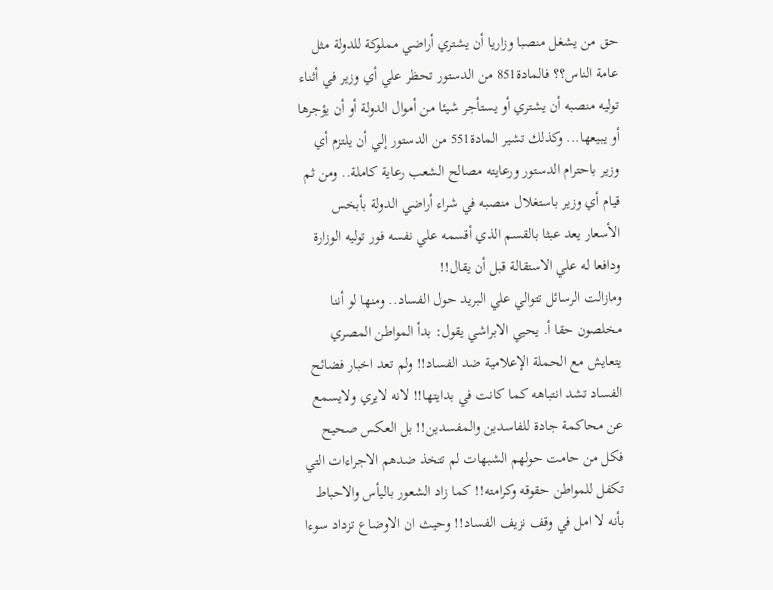حق من يشغل منصبا وزاريا أن يشتري أراضي مملوكة للدولة مثل عامة الناس؟؟ فالمادة851 من الدستور تحظر علي أي وزير في أثناء توليه منصبه أن يشتري أو يستأجر شيئا من أموال الدولة أو أن يؤجرها أو يبيعها... وكذلك تشير المادة551 من الدستور إلي أن يلتزم أي وزير باحترام الدستور ورعايته مصالح الشعب رعاية كاملة.. ومن ثم قيام أي وزير باستغلال منصبه في شراء أراضي الدولة بأبخس الأسعار يعد عبثا بالقسم الذي أقسمه علي نفسه فور توليه الوزارة ودافعا له علي الاستقالة قبل أن يقال!!
ومازالت الرسائل تتوالي علي البريد حول الفساد.. ومنها لو أننا مخلصون حقا أ. يحيي الابراشي يقول: بدأ المواطن المصري يتعايش مع الحملة الإعلامية ضد الفساد!! ولم تعد اخبار فضائح الفساد تشد انتباهه كما كانت في بدايتها!! لانه لايري ولايسمع عن محاكمة جادة للفاسدين والمفسدين!! بل العكس صحيح فكل من حامت حولهم الشبهات لم تتخذ ضدهم الاجراءات التي تكفل للمواطن حقوقه وكرامته!! كما زاد الشعور باليأس والاحباط بأنه لا امل في وقف نزيف الفساد!! وحيث ان الاوضاع تزداد سوءا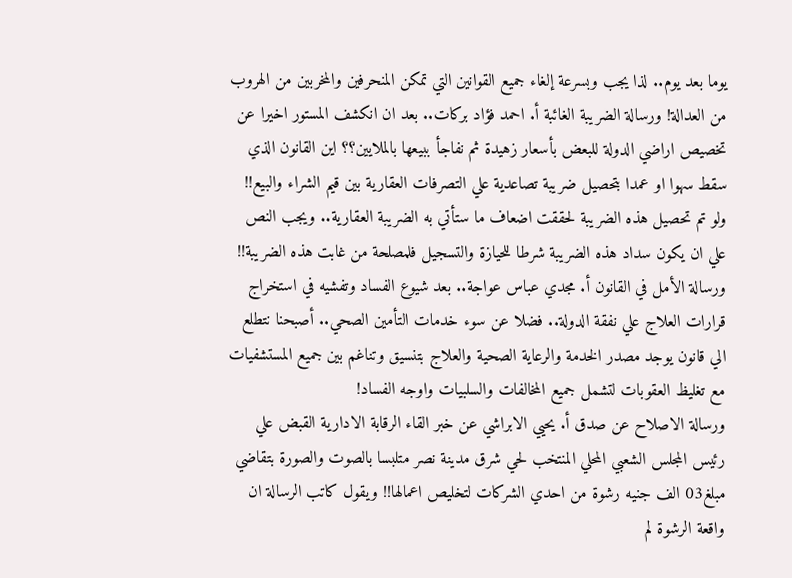يوما بعد يوم.. لذا يجب وبسرعة إلغاء جميع القوانين التي تمكن المنحرفين والمخربين من الهروب من العدالة! ورسالة الضريبة الغائبة أ. احمد فؤاد بركات.. بعد ان انكشف المستور اخيرا عن تخصيص اراضي الدولة للبعض بأسعار زهيدة ثم نفاجأ ببيعها بالملايين؟؟ اين القانون الذي سقط سهوا او عمدا بتحصيل ضريبة تصاعدية علي التصرفات العقارية بين قيم الشراء والبيع!! ولو تم تحصيل هذه الضريبة لحققت اضعاف ما ستأتي به الضريبة العقارية.. ويجب النص علي ان يكون سداد هذه الضريبة شرطا للحيازة والتسجيل فلمصلحة من غابت هذه الضريبة!! ورسالة الأمل في القانون أ. مجدي عباس عواجة.. بعد شيوع الفساد وتفشيه في استخراج قرارات العلاج علي نفقة الدولة.. فضلا عن سوء خدمات التأمين الصحي.. أصبحنا نتطلع الي قانون يوجد مصدر الخدمة والرعاية الصحية والعلاج بتنسيق وتناغم بين جميع المستشفيات مع تغليظ العقوبات لتشمل جميع المخالفات والسلبيات واوجه الفساد!
ورسالة الاصلاح عن صدق أ. يحيي الابراشي عن خبر القاء الرقابة الادارية القبض علي رئيس المجلس الشعبي المحلي المنتخب لحي شرق مدينة نصر متلبسا بالصوت والصورة بتقاضي مبلغ03 الف جنيه رشوة من احدي الشركات لتخليص اعمالها!! ويقول كاتب الرسالة ان واقعة الرشوة لم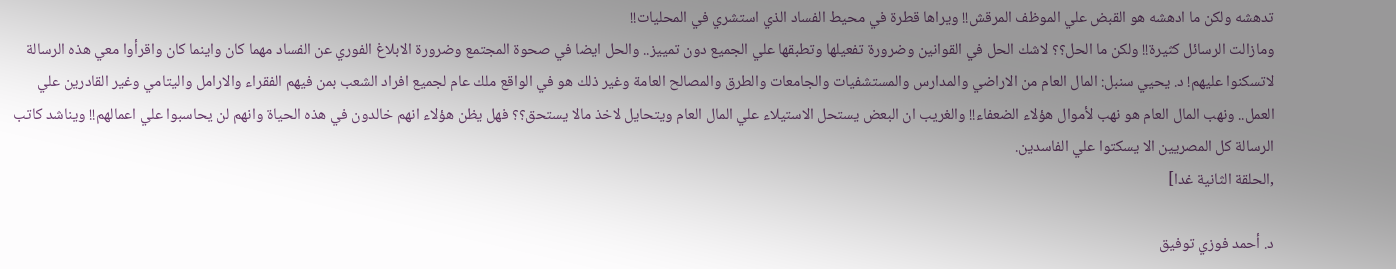تدهشه ولكن ما ادهشه هو القبض علي الموظف المرقش!! ويراها قطرة في محيط الفساد الذي استشري في المحليات!!
ومازالت الرسائل كثيرة!! ولكن ما الحل؟؟ لاشك الحل في القوانين وضرورة تفعيلها وتطبقها علي الجميع دون تمييز.. والحل ايضا في صحوة المجتمع وضرورة الابلاغ الفوري عن الفساد مهما كان واينما كان واقرأوا معي هذه الرسالة لاتسكنوا عليهم! د. يحيي سنبل: المال العام من الاراضي والمدارس والمستشفيات والجامعات والطرق والمصالح العامة وغير ذلك هو في الواقع ملك عام لجميع افراد الشعب بمن فيهم الفقراء والارامل واليتامي وغير القادرين علي العمل.. ونهب المال العام هو نهب لأموال هؤلاء الضعفاء!! والغريب ان البعض يستحل الاستيلاء علي المال العام ويتحايل لاخذ مالا يستحق؟؟ فهل يظن هؤلاء انهم خالدون في هذه الحياة وانهم لن يحاسبوا علي اعمالهم!! ويناشد كاتب الرسالة كل المصريين الا يسكتوا علي الفاسدين.
,الحلقة الثانية غدا]

د. أحمد فوزي توفيق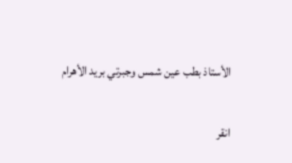الأستاذ بطب عين شمس وجبرتي بريد الأهرام


انقر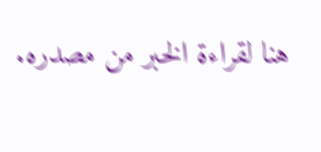هنا لقراءة الخبر من مصدره.